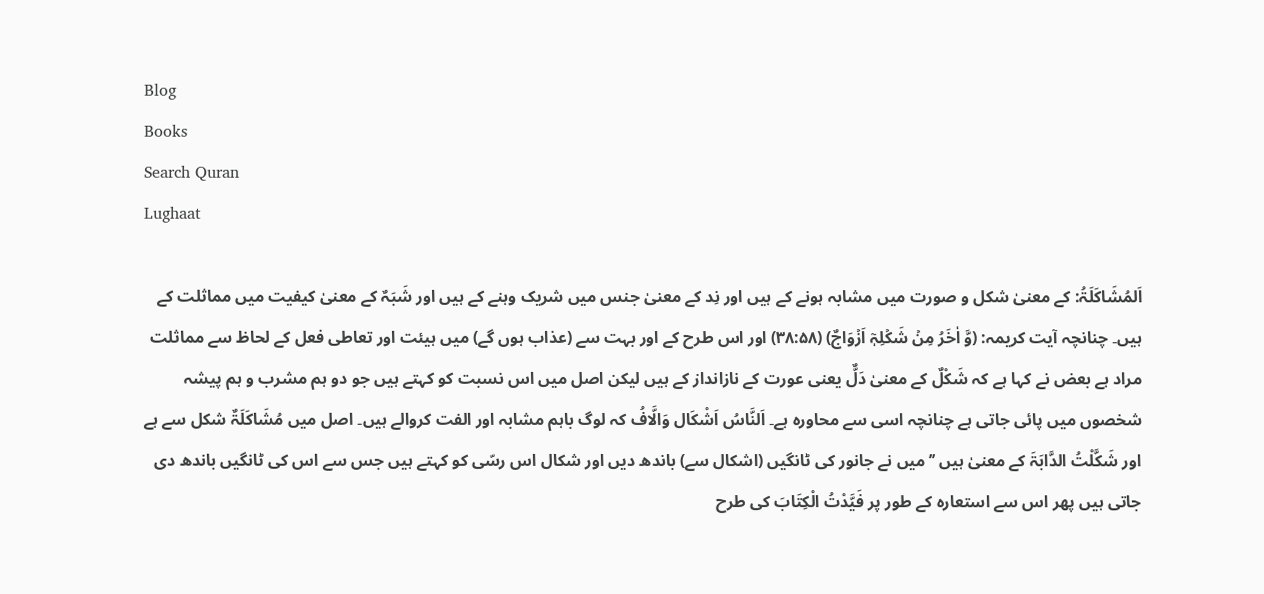Blog
Books
Search Quran
Lughaat

اَلمُشَاکَلَۃُ: کے معنیٰ شکل و صورت میں مشابہ ہونے کے ہیں اور نِد کے معنیٰ جنس میں شریک وہنے کے ہیں اور شَبَہٌ کے معنیٰ کیفیت میں مماثلت کے ہیں۔ چنانچہ آیت کریمہ: (وَّ اٰخَرُ مِنۡ شَکۡلِہٖۤ اَزۡوَاجٌ) (۳۸:۵۸) اور اس طرح کے اور بہت سے (عذاب ہوں گے) میں ہیئت اور تعاطی فعل کے لحاظ سے مماثلت مراد ہے بعض نے کہا ہے کہ شَکْلٌ کے معنیٰ دَلٌّ یعنی عورت کے نازانداز کے ہیں لیکن اصل میں اس نسبت کو کہتے ہیں جو دو ہم مشرب و ہم پیشہ شخصوں میں پائی جاتی ہے چنانچہ اسی سے محاورہ ہے۔ اَلنَّاسُ اَشْکَال وَالَّافُ کہ لوگ باہم مشابہ اور الفت کروالے ہیں۔ اصل میں مُشَاکَلَۃٌ شکل سے ہے اور شَکَّلْتُ الدَّابَۃَ کے معنیٰ ہیں ’’میں نے جانور کی ٹانگیں (اشکال سے) باندھ دیں اور شکال اس رسّی کو کہتے ہیں جس سے اس کی ٹانگیں باندھ دی جاتی ہیں پھر اس سے استعارہ کے طور پر فَیَّدْتُ الْکِتَابَ کی طرح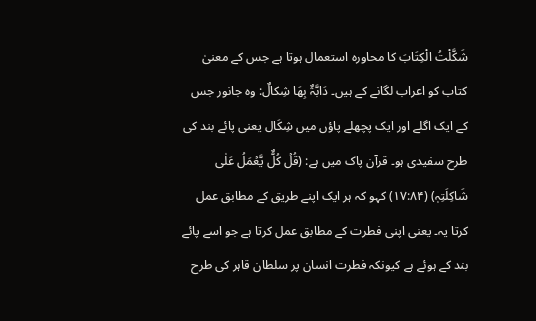شَکَّلْتُ الْکِتَابَ کا محاورہ استعمال ہوتا ہے جس کے معنیٰ کتاب کو اعراب لگانے کے ہیں۔ دَابَّۃٌ بِھَا شِکالٌ: وہ جانور جس کے ایک اگلے اور ایک پچھلے پاؤں میں شِکَال یعنی پائے بند کی طرح سفیدی ہو۔ قرآن پاک میں ہے: (قُلۡ کُلٌّ یَّعۡمَلُ عَلٰی شَاکِلَتِہٖ) (۱۷:۸۴) کہو کہ ہر ایک اپنے طریق کے مطابق عمل کرتا یہ۔ یعنی اپنی فطرت کے مطابق عمل کرتا ہے جو اسے پائے بند کے ہوئے ہے کیونکہ فطرت انسان پر سلطان قاہر کی طرح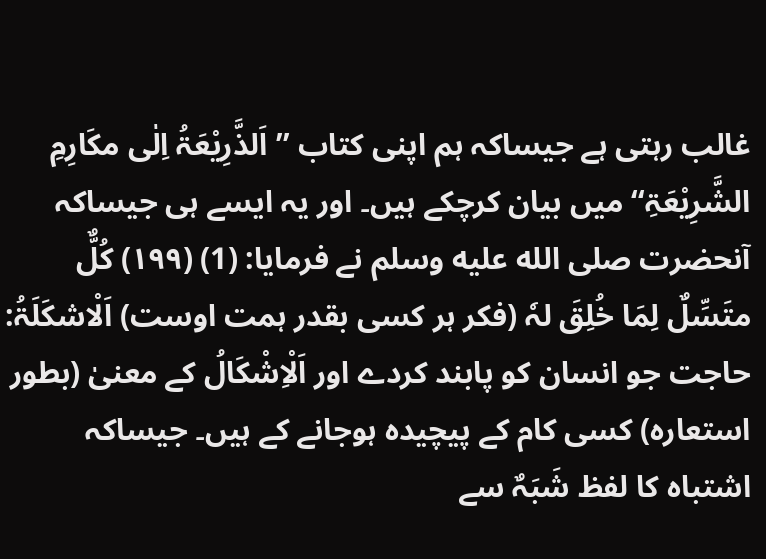غالب رہتی ہے جیساکہ ہم اپنی کتاب ’’اَلذَّرِیْعَۃُ اِلٰی مکَارِمِ الشَّرِیْعَۃِ‘‘ میں بیان کرچکے ہیں۔ اور یہ ایسے ہی جیساکہ آنحضرت صلى الله عليه وسلم نے فرمایا: (1) (۱۹۹) کُلٌّ متَسِّلٌ لِمَا خُلِقَ لہٗ (فکر ہر کسی بقدر ہمت اوست) اَلْاشکَلَۃُ: حاجت جو انسان کو پابند کردے اور اَلْاِشْکَالُ کے معنیٰ (بطور استعارہ) کسی کام کے پیچیدہ ہوجانے کے ہیں۔ جیساکہ اشتباہ کا لفظ شَبَہٌ سے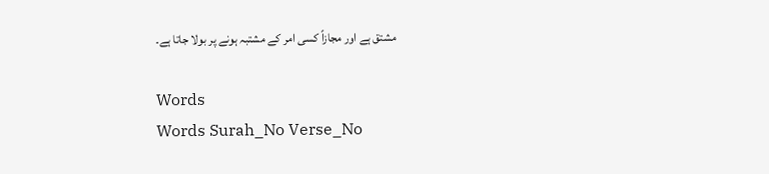مشتق ہے اور مجازاً کسی امر کے مشتبہ ہونے پر بولا جاتا ہے۔

Words
Words Surah_No Verse_No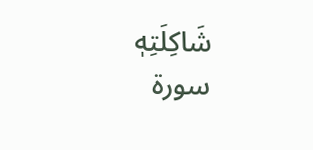شَاكِلَتِهٖ سورة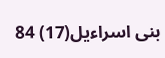بنی اسراءیل(17) 84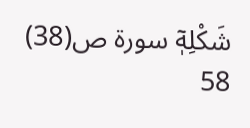شَكْلِهٖٓ سورة ص(38) 58